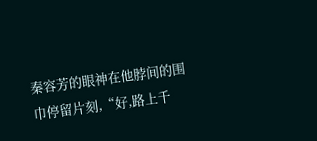秦容芳的眼神在他脖间的围巾停留片刻,“好,路上千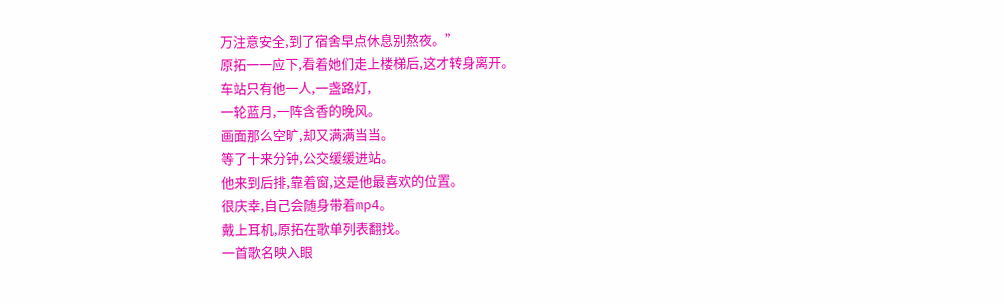万注意安全,到了宿舍早点休息别熬夜。”
原拓一一应下,看着她们走上楼梯后,这才转身离开。
车站只有他一人,一盏路灯,
一轮蓝月,一阵含香的晚风。
画面那么空旷,却又满满当当。
等了十来分钟,公交缓缓进站。
他来到后排,靠着窗,这是他最喜欢的位置。
很庆幸,自己会随身带着mp4。
戴上耳机,原拓在歌单列表翻找。
一首歌名映入眼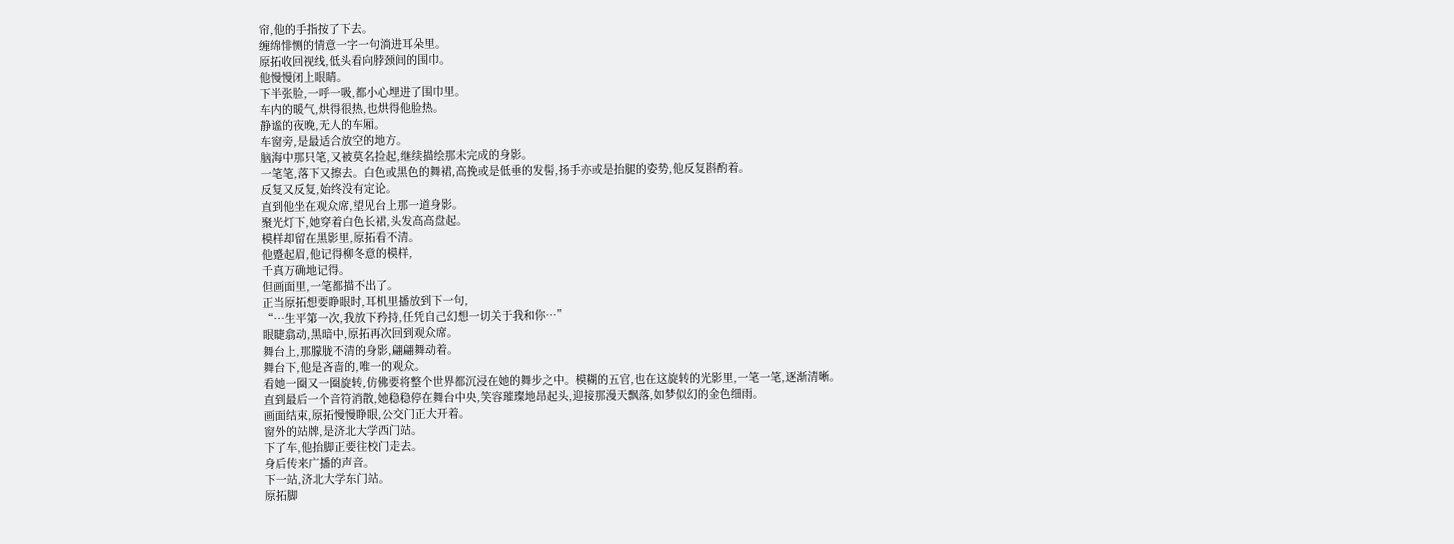帘,他的手指按了下去。
缠绵悱恻的情意一字一句淌进耳朵里。
原拓收回视线,低头看向脖颈间的围巾。
他慢慢闭上眼睛。
下半张脸,一呼一吸,都小心埋进了围巾里。
车内的暖气,烘得很热,也烘得他脸热。
静谧的夜晚,无人的车厢。
车窗旁,是最适合放空的地方。
脑海中那只笔,又被莫名捡起,继续描绘那未完成的身影。
一笔笔,落下又擦去。白色或黑色的舞裙,高挽或是低垂的发髻,扬手亦或是抬腿的姿势,他反复斟酌着。
反复又反复,始终没有定论。
直到他坐在观众席,望见台上那一道身影。
聚光灯下,她穿着白色长裙,头发高高盘起。
模样却留在黑影里,原拓看不清。
他蹙起眉,他记得柳冬意的模样,
千真万确地记得。
但画面里,一笔都描不出了。
正当原拓想要睁眼时,耳机里播放到下一句,
“…生平第一次,我放下矜持,任凭自己幻想一切关于我和你…”
眼睫翕动,黑暗中,原拓再次回到观众席。
舞台上,那朦胧不清的身影,翩翩舞动着。
舞台下,他是吝啬的,唯一的观众。
看她一圈又一圈旋转,仿佛要将整个世界都沉浸在她的舞步之中。模糊的五官,也在这旋转的光影里,一笔一笔,逐渐清晰。
直到最后一个音符消散,她稳稳停在舞台中央,笑容璀璨地昂起头,迎接那漫天飘落,如梦似幻的金色细雨。
画面结束,原拓慢慢睁眼,公交门正大开着。
窗外的站牌,是济北大学西门站。
下了车,他抬脚正要往校门走去。
身后传来广播的声音。
下一站,济北大学东门站。
原拓脚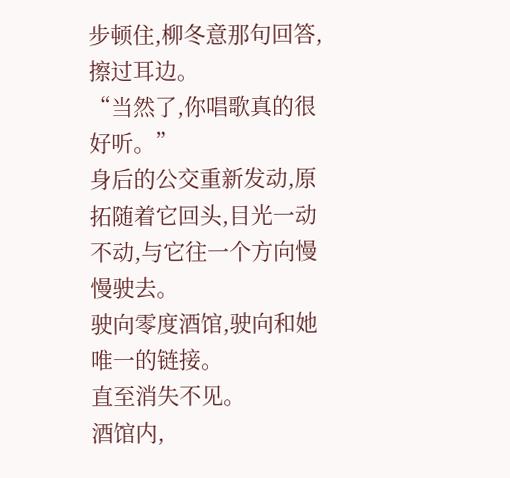步顿住,柳冬意那句回答,擦过耳边。
“当然了,你唱歌真的很好听。”
身后的公交重新发动,原拓随着它回头,目光一动不动,与它往一个方向慢慢驶去。
驶向零度酒馆,驶向和她唯一的链接。
直至消失不见。
酒馆内,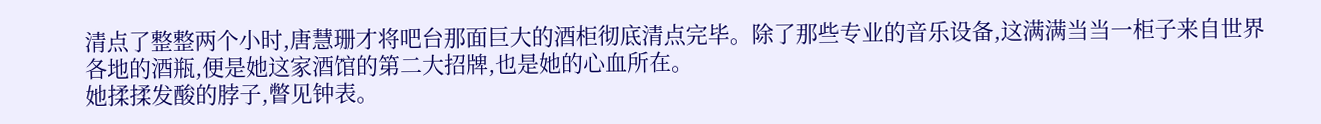清点了整整两个小时,唐慧珊才将吧台那面巨大的酒柜彻底清点完毕。除了那些专业的音乐设备,这满满当当一柜子来自世界各地的酒瓶,便是她这家酒馆的第二大招牌,也是她的心血所在。
她揉揉发酸的脖子,瞥见钟表。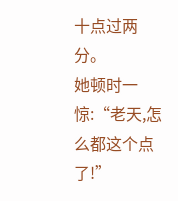十点过两分。
她顿时一惊:“老天,怎么都这个点了!”